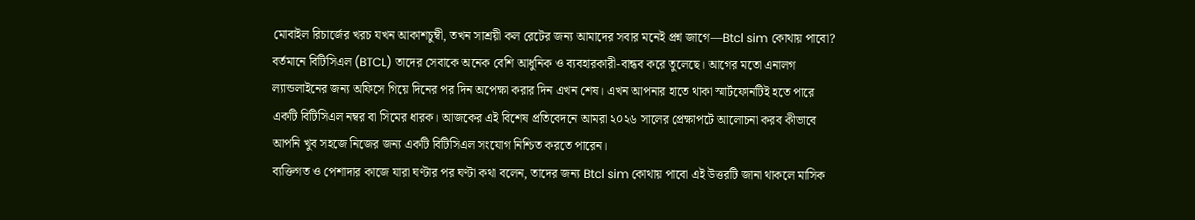মোবাইল রিচার্জের খরচ যখন আকাশচুম্বী, তখন সাশ্রয়ী কল রেটের জন্য আমাদের সবার মনেই প্রশ্ন জাগে—Btcl sim কোথায় পাবো? বর্তমানে বিটিসিএল (BTCL) তাদের সেবাকে অনেক বেশি আধুনিক ও ব্যবহারকারী-বান্ধব করে তুলেছে। আগের মতো এনালগ ল্যান্ডলাইনের জন্য অফিসে গিয়ে দিনের পর দিন অপেক্ষা করার দিন এখন শেষ। এখন আপনার হাতে থাকা স্মার্টফোনটিই হতে পারে একটি বিটিসিএল নম্বর বা সিমের ধারক। আজকের এই বিশেষ প্রতিবেদনে আমরা ২০২৬ সালের প্রেক্ষাপটে আলোচনা করব কীভাবে আপনি খুব সহজে নিজের জন্য একটি বিটিসিএল সংযোগ নিশ্চিত করতে পারেন।
ব্যক্তিগত ও পেশাদার কাজে যারা ঘণ্টার পর ঘণ্টা কথা বলেন, তাদের জন্য Btcl sim কোথায় পাবো এই উত্তরটি জানা থাকলে মাসিক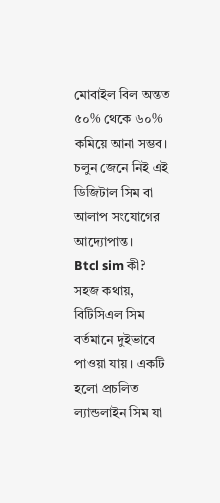মোবাইল বিল অন্তত ৫০% থেকে ৬০% কমিয়ে আনা সম্ভব। চলুন জেনে নিই এই ডিজিটাল সিম বা আলাপ সংযোগের আদ্যোপান্ত।
Btcl sim কী?
সহজ কথায়, বিটিসিএল সিম বর্তমানে দুইভাবে পাওয়া যায়। একটি হলো প্রচলিত ল্যান্ডলাইন সিম যা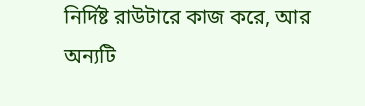নির্দিষ্ট রাউটারে কাজ করে, আর অন্যটি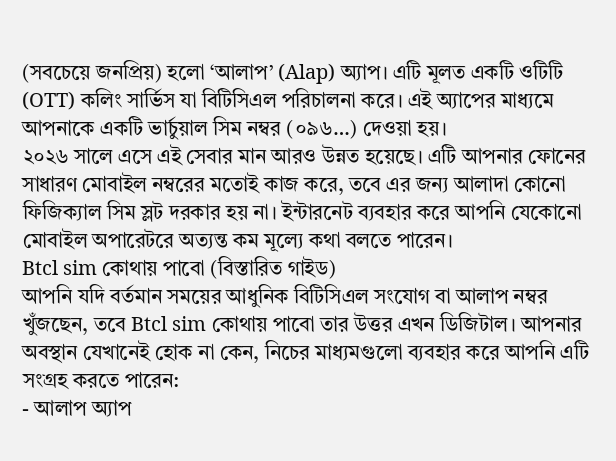(সবচেয়ে জনপ্রিয়) হলো ‘আলাপ’ (Alap) অ্যাপ। এটি মূলত একটি ওটিটি (OTT) কলিং সার্ভিস যা বিটিসিএল পরিচালনা করে। এই অ্যাপের মাধ্যমে আপনাকে একটি ভার্চুয়াল সিম নম্বর (০৯৬…) দেওয়া হয়।
২০২৬ সালে এসে এই সেবার মান আরও উন্নত হয়েছে। এটি আপনার ফোনের সাধারণ মোবাইল নম্বরের মতোই কাজ করে, তবে এর জন্য আলাদা কোনো ফিজিক্যাল সিম স্লট দরকার হয় না। ইন্টারনেট ব্যবহার করে আপনি যেকোনো মোবাইল অপারেটরে অত্যন্ত কম মূল্যে কথা বলতে পারেন।
Btcl sim কোথায় পাবো (বিস্তারিত গাইড)
আপনি যদি বর্তমান সময়ের আধুনিক বিটিসিএল সংযোগ বা আলাপ নম্বর খুঁজছেন, তবে Btcl sim কোথায় পাবো তার উত্তর এখন ডিজিটাল। আপনার অবস্থান যেখানেই হোক না কেন, নিচের মাধ্যমগুলো ব্যবহার করে আপনি এটি সংগ্রহ করতে পারেন:
- আলাপ অ্যাপ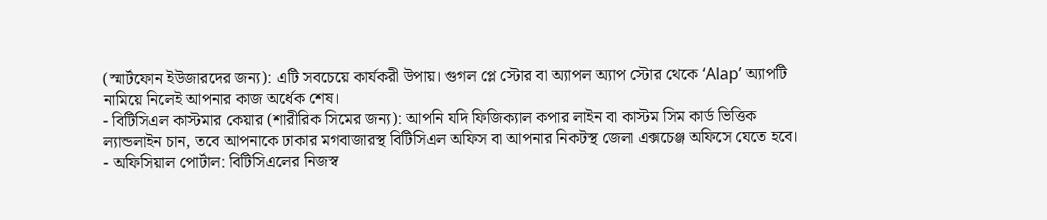(স্মার্টফোন ইউজারদের জন্য): এটি সবচেয়ে কার্যকরী উপায়। গুগল প্লে স্টোর বা অ্যাপল অ্যাপ স্টোর থেকে ‘Alap’ অ্যাপটি নামিয়ে নিলেই আপনার কাজ অর্ধেক শেষ।
- বিটিসিএল কাস্টমার কেয়ার (শারীরিক সিমের জন্য): আপনি যদি ফিজিক্যাল কপার লাইন বা কাস্টম সিম কার্ড ভিত্তিক ল্যান্ডলাইন চান, তবে আপনাকে ঢাকার মগবাজারস্থ বিটিসিএল অফিস বা আপনার নিকটস্থ জেলা এক্সচেঞ্জ অফিসে যেতে হবে।
- অফিসিয়াল পোর্টাল: বিটিসিএলের নিজস্ব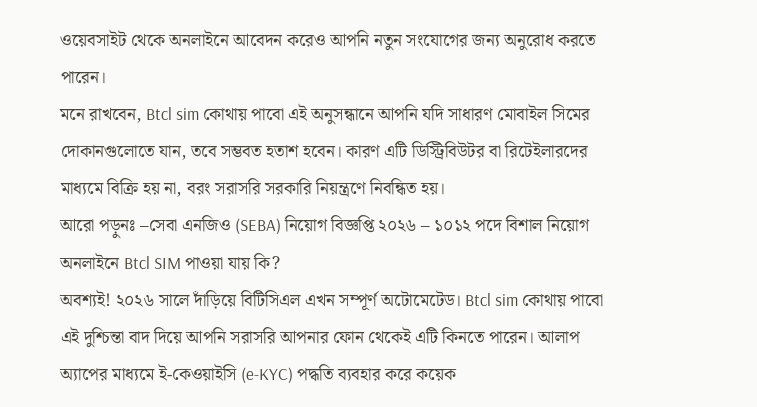ওয়েবসাইট থেকে অনলাইনে আবেদন করেও আপনি নতুন সংযোগের জন্য অনুরোধ করতে পারেন।
মনে রাখবেন, Btcl sim কোথায় পাবো এই অনুসন্ধানে আপনি যদি সাধারণ মোবাইল সিমের দোকানগুলোতে যান, তবে সম্ভবত হতাশ হবেন। কারণ এটি ডিস্ট্রিবিউটর বা রিটেইলারদের মাধ্যমে বিক্রি হয় না, বরং সরাসরি সরকারি নিয়ন্ত্রণে নিবন্ধিত হয়।
আরো পড়ুনঃ –সেবা এনজিও (SEBA) নিয়োগ বিজ্ঞপ্তি ২০২৬ – ১০১২ পদে বিশাল নিয়োগ
অনলাইনে Btcl SIM পাওয়া যায় কি?
অবশ্যই! ২০২৬ সালে দাঁড়িয়ে বিটিসিএল এখন সম্পূর্ণ অটোমেটেড। Btcl sim কোথায় পাবো এই দুশ্চিন্তা বাদ দিয়ে আপনি সরাসরি আপনার ফোন থেকেই এটি কিনতে পারেন। আলাপ অ্যাপের মাধ্যমে ই-কেওয়াইসি (e-KYC) পদ্ধতি ব্যবহার করে কয়েক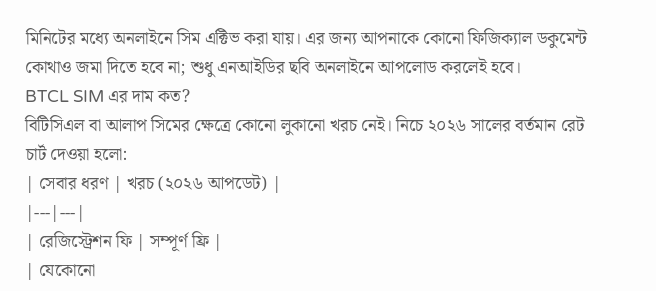মিনিটের মধ্যে অনলাইনে সিম এক্টিভ করা যায়। এর জন্য আপনাকে কোনো ফিজিক্যাল ডকুমেন্ট কোথাও জমা দিতে হবে না; শুধু এনআইডির ছবি অনলাইনে আপলোড করলেই হবে।
BTCL SIM এর দাম কত?
বিটিসিএল বা আলাপ সিমের ক্ষেত্রে কোনো লুকানো খরচ নেই। নিচে ২০২৬ সালের বর্তমান রেট চার্ট দেওয়া হলো:
| সেবার ধরণ | খরচ (২০২৬ আপডেট) |
|---|---|
| রেজিস্ট্রেশন ফি | সম্পূর্ণ ফ্রি |
| যেকোনো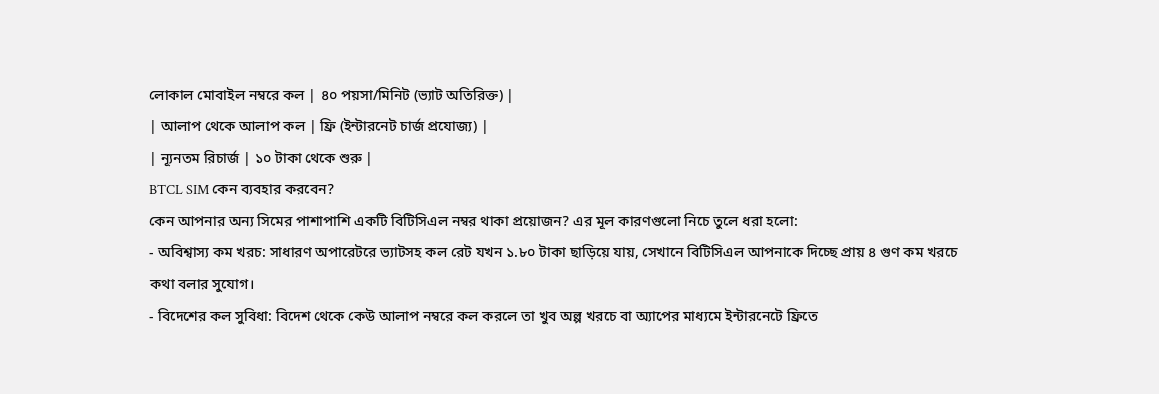লোকাল মোবাইল নম্বরে কল | ৪০ পয়সা/মিনিট (ভ্যাট অতিরিক্ত) |
| আলাপ থেকে আলাপ কল | ফ্রি (ইন্টারনেট চার্জ প্রযোজ্য) |
| ন্যূনতম রিচার্জ | ১০ টাকা থেকে শুরু |
BTCL SIM কেন ব্যবহার করবেন?
কেন আপনার অন্য সিমের পাশাপাশি একটি বিটিসিএল নম্বর থাকা প্রয়োজন? এর মূল কারণগুলো নিচে তুলে ধরা হলো:
- অবিশ্বাস্য কম খরচ: সাধারণ অপারেটরে ভ্যাটসহ কল রেট যখন ১.৮০ টাকা ছাড়িয়ে যায়, সেখানে বিটিসিএল আপনাকে দিচ্ছে প্রায় ৪ গুণ কম খরচে কথা বলার সুযোগ।
- বিদেশের কল সুবিধা: বিদেশ থেকে কেউ আলাপ নম্বরে কল করলে তা খুব অল্প খরচে বা অ্যাপের মাধ্যমে ইন্টারনেটে ফ্রিতে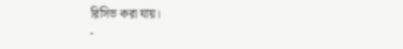রিসিভ করা যায়।
-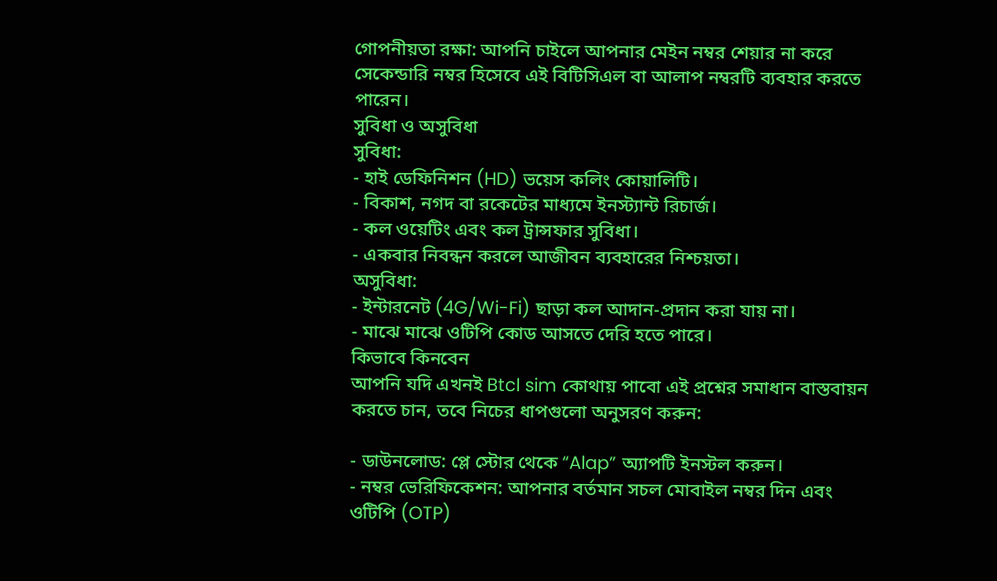গোপনীয়তা রক্ষা: আপনি চাইলে আপনার মেইন নম্বর শেয়ার না করে সেকেন্ডারি নম্বর হিসেবে এই বিটিসিএল বা আলাপ নম্বরটি ব্যবহার করতে পারেন।
সুবিধা ও অসুবিধা
সুবিধা:
- হাই ডেফিনিশন (HD) ভয়েস কলিং কোয়ালিটি।
- বিকাশ, নগদ বা রকেটের মাধ্যমে ইনস্ট্যান্ট রিচার্জ।
- কল ওয়েটিং এবং কল ট্রান্সফার সুবিধা।
- একবার নিবন্ধন করলে আজীবন ব্যবহারের নিশ্চয়তা।
অসুবিধা:
- ইন্টারনেট (4G/Wi-Fi) ছাড়া কল আদান-প্রদান করা যায় না।
- মাঝে মাঝে ওটিপি কোড আসতে দেরি হতে পারে।
কিভাবে কিনবেন
আপনি যদি এখনই Btcl sim কোথায় পাবো এই প্রশ্নের সমাধান বাস্তবায়ন করতে চান, তবে নিচের ধাপগুলো অনুসরণ করুন:

- ডাউনলোড: প্লে স্টোর থেকে “Alap” অ্যাপটি ইনস্টল করুন।
- নম্বর ভেরিফিকেশন: আপনার বর্তমান সচল মোবাইল নম্বর দিন এবং ওটিপি (OTP)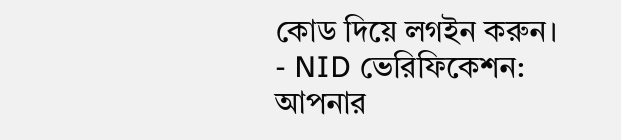কোড দিয়ে লগইন করুন।
- NID ভেরিফিকেশন: আপনার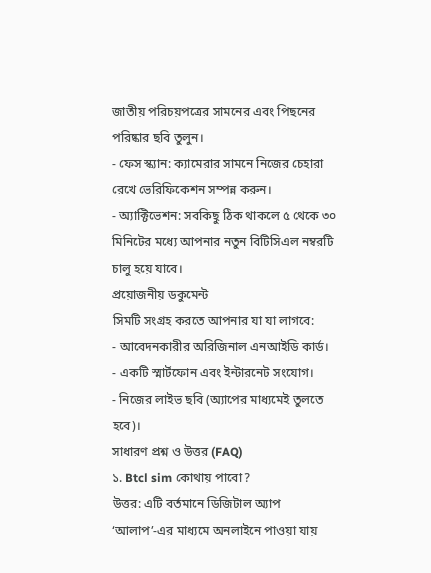জাতীয় পরিচয়পত্রের সামনের এবং পিছনের পরিষ্কার ছবি তুলুন।
- ফেস স্ক্যান: ক্যামেরার সামনে নিজের চেহারা রেখে ভেরিফিকেশন সম্পন্ন করুন।
- অ্যাক্টিভেশন: সবকিছু ঠিক থাকলে ৫ থেকে ৩০ মিনিটের মধ্যে আপনার নতুন বিটিসিএল নম্বরটি চালু হয়ে যাবে।
প্রয়োজনীয় ডকুমেন্ট
সিমটি সংগ্রহ করতে আপনার যা যা লাগবে:
- আবেদনকারীর অরিজিনাল এনআইডি কার্ড।
- একটি স্মার্টফোন এবং ইন্টারনেট সংযোগ।
- নিজের লাইভ ছবি (অ্যাপের মাধ্যমেই তুলতে হবে)।
সাধারণ প্রশ্ন ও উত্তর (FAQ)
১. Btcl sim কোথায় পাবো?
উত্তর: এটি বর্তমানে ডিজিটাল অ্যাপ ‘আলাপ’-এর মাধ্যমে অনলাইনে পাওয়া যায়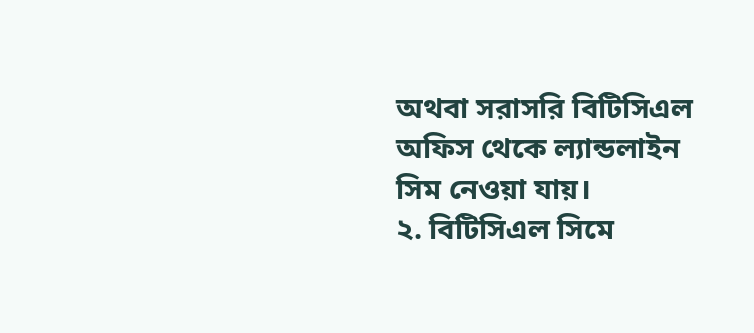অথবা সরাসরি বিটিসিএল অফিস থেকে ল্যান্ডলাইন সিম নেওয়া যায়।
২. বিটিসিএল সিমে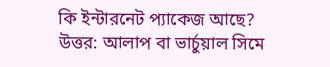কি ইন্টারনেট প্যাকেজ আছে?
উত্তর: আলাপ বা ভার্চুয়াল সিমে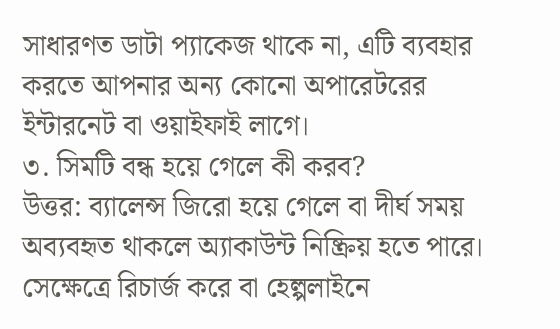সাধারণত ডাটা প্যাকেজ থাকে না, এটি ব্যবহার করতে আপনার অন্য কোনো অপারেটরের ইন্টারনেট বা ওয়াইফাই লাগে।
৩. সিমটি বন্ধ হয়ে গেলে কী করব?
উত্তর: ব্যালেন্স জিরো হয়ে গেলে বা দীর্ঘ সময় অব্যবহৃত থাকলে অ্যাকাউন্ট নিষ্ক্রিয় হতে পারে। সেক্ষেত্রে রিচার্জ করে বা হেল্পলাইনে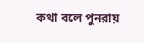কথা বলে পুনরায়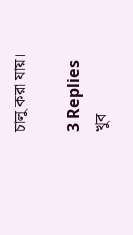চালু করা যায়।

3 Replies
খুব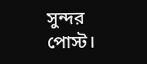সুন্দর পোস্ট।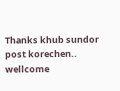Thanks khub sundor post korechen..
wellcome